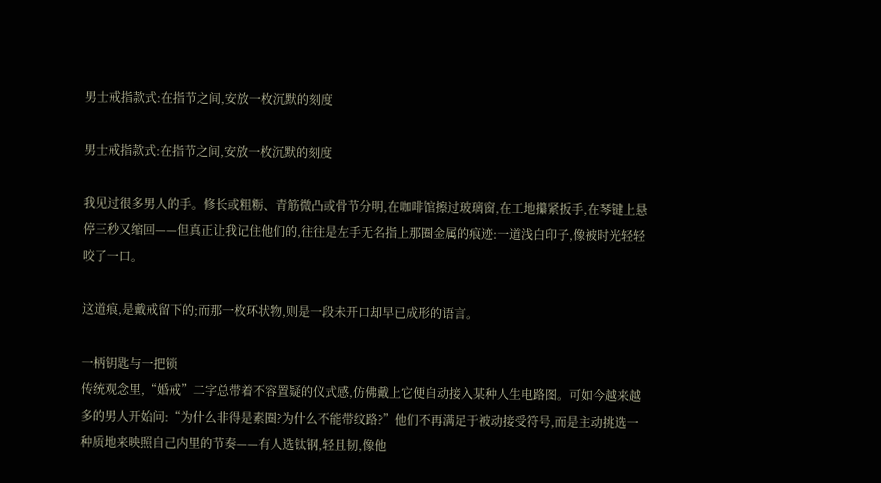男士戒指款式:在指节之间,安放一枚沉默的刻度

男士戒指款式:在指节之间,安放一枚沉默的刻度

我见过很多男人的手。修长或粗粝、青筋微凸或骨节分明,在咖啡馆擦过玻璃窗,在工地攥紧扳手,在琴键上悬停三秒又缩回——但真正让我记住他们的,往往是左手无名指上那圈金属的痕迹:一道浅白印子,像被时光轻轻咬了一口。

这道痕,是戴戒留下的;而那一枚环状物,则是一段未开口却早已成形的语言。

一柄钥匙与一把锁
传统观念里,“婚戒”二字总带着不容置疑的仪式感,仿佛戴上它便自动接入某种人生电路图。可如今越来越多的男人开始问:“为什么非得是素圈?为什么不能带纹路?”他们不再满足于被动接受符号,而是主动挑选一种质地来映照自己内里的节奏——有人选钛钢,轻且韧,像他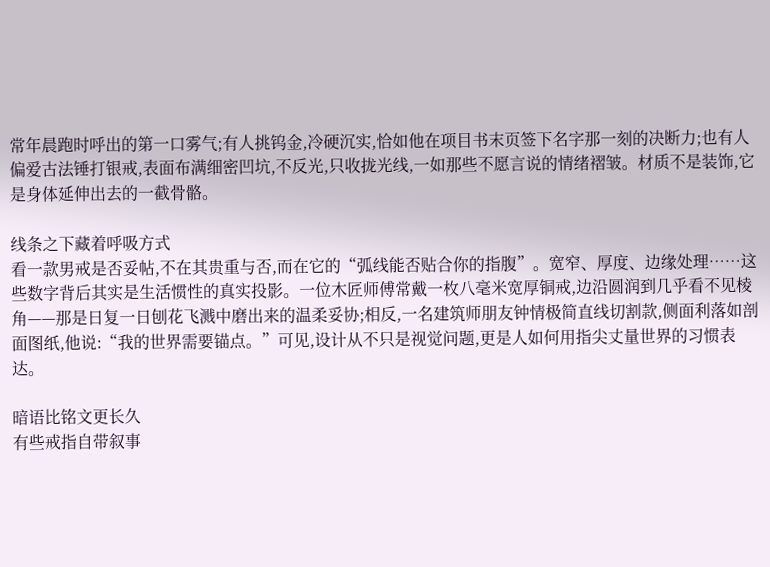常年晨跑时呼出的第一口雾气;有人挑钨金,冷硬沉实,恰如他在项目书末页签下名字那一刻的决断力;也有人偏爱古法锤打银戒,表面布满细密凹坑,不反光,只收拢光线,一如那些不愿言说的情绪褶皱。材质不是装饰,它是身体延伸出去的一截骨骼。

线条之下藏着呼吸方式
看一款男戒是否妥帖,不在其贵重与否,而在它的“弧线能否贴合你的指腹”。宽窄、厚度、边缘处理……这些数字背后其实是生活惯性的真实投影。一位木匠师傅常戴一枚八毫米宽厚铜戒,边沿圆润到几乎看不见棱角——那是日复一日刨花飞溅中磨出来的温柔妥协;相反,一名建筑师朋友钟情极简直线切割款,侧面利落如剖面图纸,他说:“我的世界需要锚点。”可见,设计从不只是视觉问题,更是人如何用指尖丈量世界的习惯表达。

暗语比铭文更长久
有些戒指自带叙事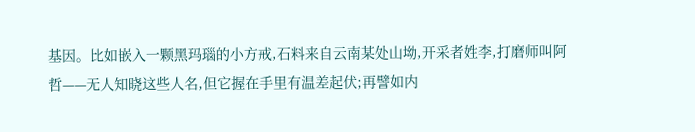基因。比如嵌入一颗黑玛瑙的小方戒,石料来自云南某处山坳,开采者姓李,打磨师叫阿哲——无人知晓这些人名,但它握在手里有温差起伏;再譬如内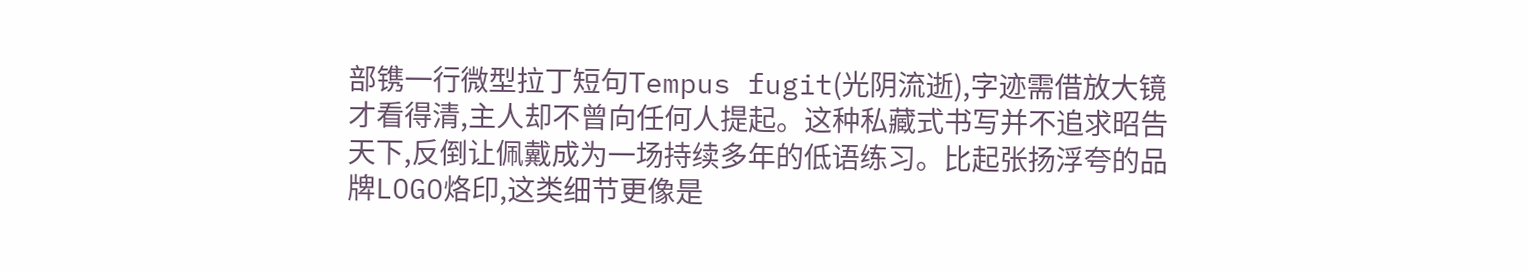部镌一行微型拉丁短句Tempus fugit(光阴流逝),字迹需借放大镜才看得清,主人却不曾向任何人提起。这种私藏式书写并不追求昭告天下,反倒让佩戴成为一场持续多年的低语练习。比起张扬浮夸的品牌LOGO烙印,这类细节更像是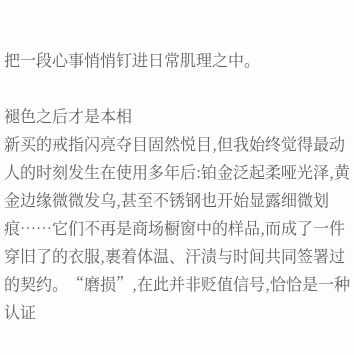把一段心事悄悄钉进日常肌理之中。

褪色之后才是本相
新买的戒指闪亮夺目固然悦目,但我始终觉得最动人的时刻发生在使用多年后:铂金泛起柔哑光泽,黄金边缘微微发乌,甚至不锈钢也开始显露细微划痕……它们不再是商场橱窗中的样品,而成了一件穿旧了的衣服,裹着体温、汗渍与时间共同签署过的契约。“磨损”,在此并非贬值信号,恰恰是一种认证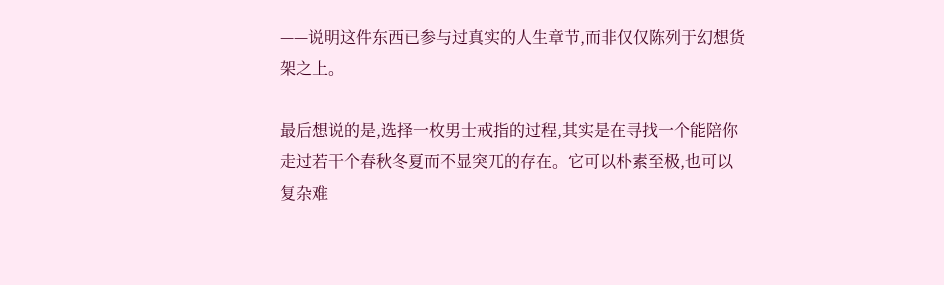——说明这件东西已参与过真实的人生章节,而非仅仅陈列于幻想货架之上。

最后想说的是,选择一枚男士戒指的过程,其实是在寻找一个能陪你走过若干个春秋冬夏而不显突兀的存在。它可以朴素至极,也可以复杂难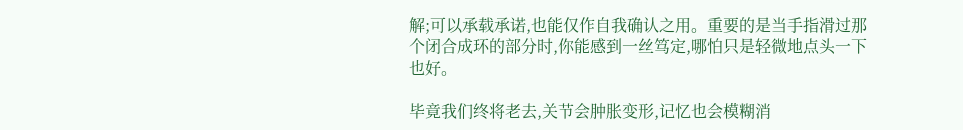解;可以承载承诺,也能仅作自我确认之用。重要的是当手指滑过那个闭合成环的部分时,你能感到一丝笃定,哪怕只是轻微地点头一下也好。

毕竟我们终将老去,关节会肿胀变形,记忆也会模糊消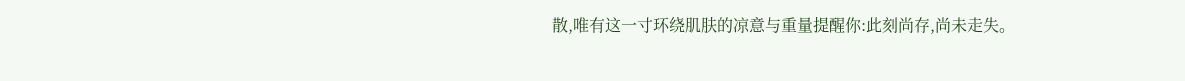散,唯有这一寸环绕肌肤的凉意与重量提醒你:此刻尚存,尚未走失。